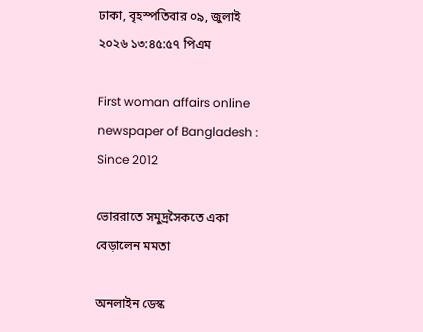ঢাকা, বৃহস্পতিবার ০৯, জুলাই ২০২৬ ১৩:৪৫:৫৭ পিএম

First woman affairs online newspaper of Bangladesh : Since 2012

ভোররাতে সমুদ্রসৈকতে একা বেড়ালেন মমতা

অনলাইন ডেস্ক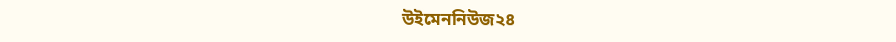উইমেননিউজ২৪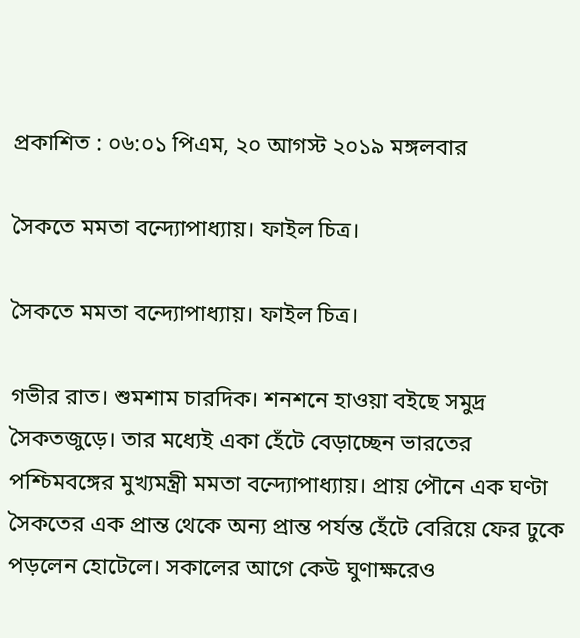প্রকাশিত : ০৬:০১ পিএম, ২০ আগস্ট ২০১৯ মঙ্গলবার

সৈকতে মমতা বন্দ্যোপাধ্যায়। ফাইল চিত্র।

সৈকতে মমতা বন্দ্যোপাধ্যায়। ফাইল চিত্র।

গভীর রাত। শুমশাম চারদিক। শনশনে হাওয়া বইছে সমুদ্র সৈকতজুড়ে। তার মধ্যেই একা হেঁটে বেড়াচ্ছেন ভারতের পশ্চিমবঙ্গের মুখ্যমন্ত্রী মমতা বন্দ্যোপাধ্যায়। প্রায় পৌনে এক ঘণ্টা সৈকতের এক প্রান্ত থেকে অন্য প্রান্ত পর্যন্ত হেঁটে বেরিয়ে ফের ঢুকে পড়লেন হোটেলে। সকালের আগে কেউ ঘুণাক্ষরেও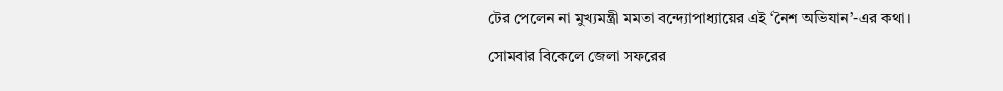টের পেলেন না মুখ্যমন্ত্রী মমতা বন্দ্যোপাধ্যায়ের এই ‘নৈশ অভিযান’-এর কথা।

সোমবার বিকেলে জেলা সফরের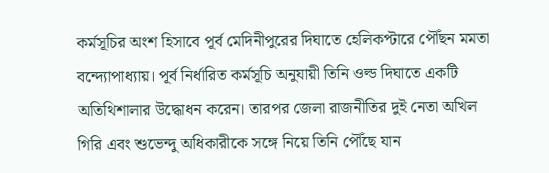কর্মসূচির অংশ হিসাবে পূর্ব মেদিনীপুরের দিঘাতে হেলিকপ্টারে পৌঁছন মমতা বন্দ্যোপাধ্যায়। পূর্ব নির্ধারিত কর্মসূচি অনুযায়ী তিনি ওল্ড দিঘাতে একটি অতিথিশালার উদ্ধোধন করেন। তারপর জেলা রাজনীতির দুই নেতা অখিল গিরি এবং শুভেন্দু অধিকারীকে সঙ্গে নিয়ে তিনি পৌঁছে যান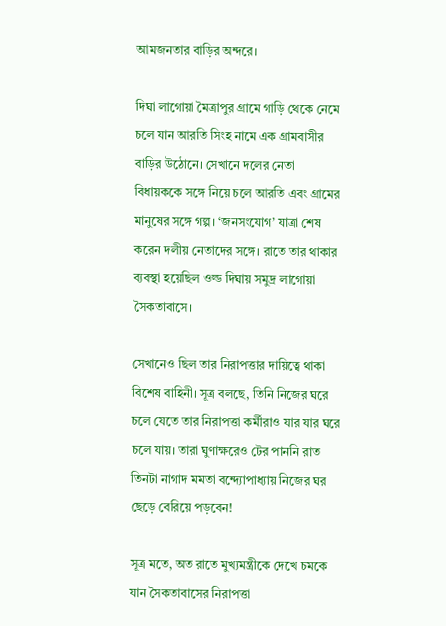আমজনতার বাড়ির অন্দরে।

দিঘা লাগোয়া মৈত্রাপুর গ্রামে গাড়ি থেকে নেমে চলে যান আরতি সিংহ নামে এক গ্রামবাসীর বাড়ির উঠোনে। সেখানে দলের নেতা বিধায়ককে সঙ্গে নিয়ে চলে আরতি এবং গ্রামের মানুষের সঙ্গে গল্প। ‘জনসংযোগ’ যাত্রা শেষ করেন দলীয় নেতাদের সঙ্গে। রাতে তার থাকার ব্যবস্থা হয়েছিল ওল্ড দিঘায় সমুদ্র লাগোয়া সৈকতাবাসে।

সেখানেও ছিল তার নিরাপত্তার দায়িত্বে থাকা বিশেষ বাহিনী। সূত্র বলছে, তিনি নিজের ঘরে চলে যেতে তার নিরাপত্তা কর্মীরাও যার যার ঘরে চলে যায়। তারা ঘুণাক্ষরেও টের পাননি রাত তিনটা নাগাদ মমতা বন্দ্যোপাধ্যায় নিজের ঘর ছেড়ে বেরিয়ে পড়বেন!

সূত্র মতে, অত রাতে মুখ্যমন্ত্রীকে দেখে চমকে যান সৈকতাবাসের নিরাপত্তা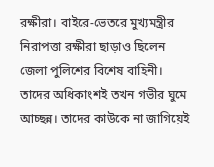রক্ষীরা। বাইরে-ভেতরে মুখ্যমন্ত্রীর নিরাপত্তা রক্ষীরা ছাড়াও ছিলেন জেলা পুলিশের বিশেষ বাহিনী। তাদের অধিকাংশই তখন গভীর ঘুমে আচ্ছন্ন। তাদের কাউকে না জাগিয়েই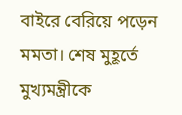বাইরে বেরিয়ে পড়েন মমতা। শেষ মুহূর্তে মুখ্যমন্ত্রীকে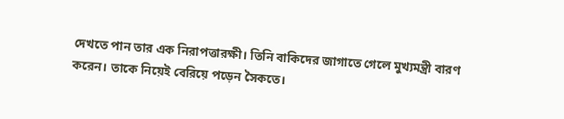দেখতে পান তার এক নিরাপত্তারক্ষী। তিনি বাকিদের জাগাতে গেলে মুখ্যমন্ত্রী বারণ করেন। তাকে নিয়েই বেরিয়ে পড়েন সৈকতে।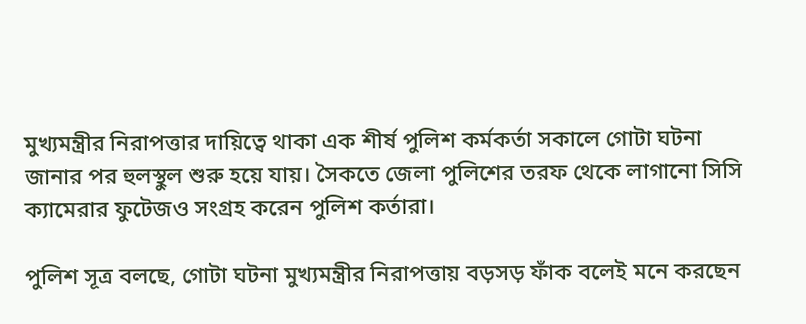মুখ্যমন্ত্রীর নিরাপত্তার দায়িত্বে থাকা এক শীর্ষ পুলিশ কর্মকর্তা সকালে গোটা ঘটনা জানার পর হুলস্থুল শুরু হয়ে যায়। সৈকতে জেলা পুলিশের তরফ থেকে লাগানো সিসি ক্যামেরার ফুটেজও সংগ্রহ করেন পুলিশ কর্তারা।

পুলিশ সূত্র বলছে, গোটা ঘটনা মুখ্যমন্ত্রীর নিরাপত্তায় বড়সড় ফাঁক বলেই মনে করছেন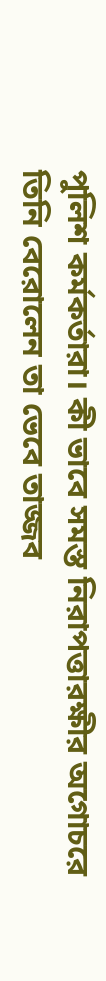পুলিশ কর্মকর্তারা। কী ভাবে সমস্ত নিরাপত্তারক্ষীর অগোচরে তিনি বেরোলেন তা ভেবে তাজ্জব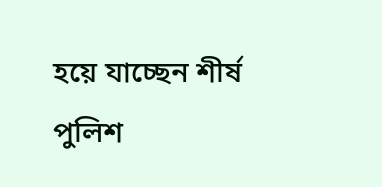হয়ে যাচ্ছেন শীর্ষ পুলিশ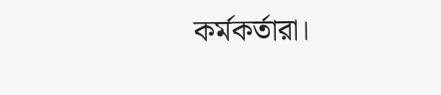কর্মকর্তারা।